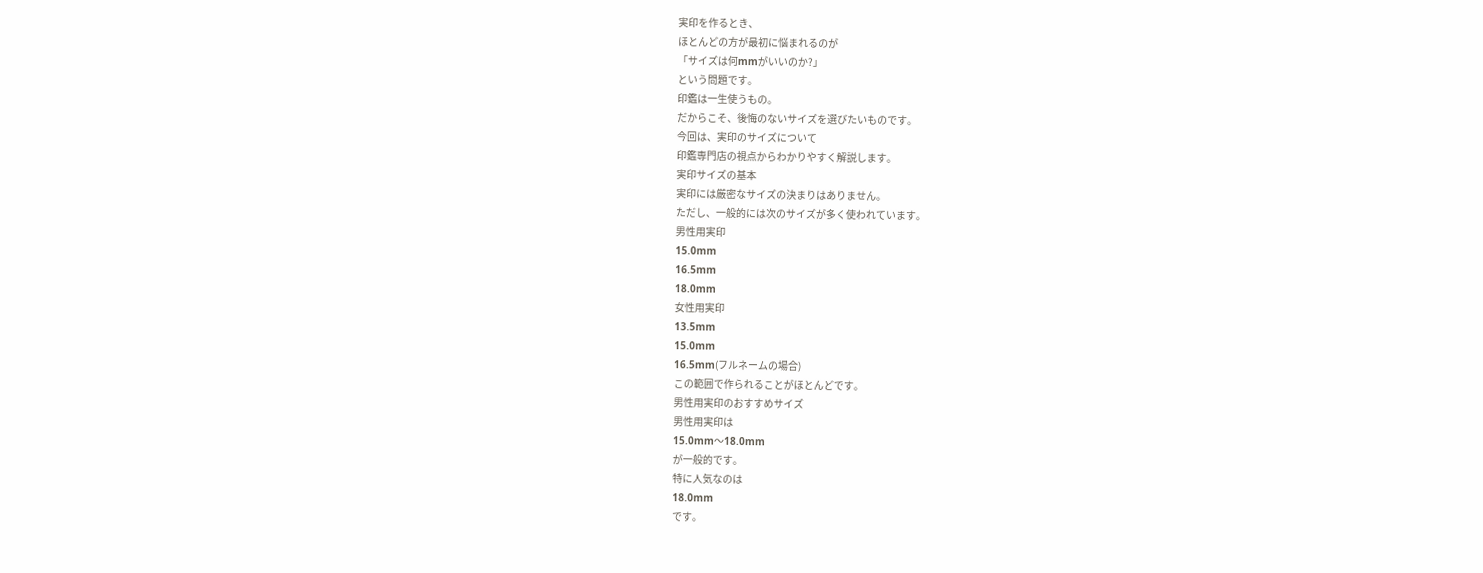実印を作るとき、
ほとんどの方が最初に悩まれるのが
「サイズは何mmがいいのか?」
という問題です。
印鑑は一生使うもの。
だからこそ、後悔のないサイズを選びたいものです。
今回は、実印のサイズについて
印鑑専門店の視点からわかりやすく解説します。
実印サイズの基本
実印には厳密なサイズの決まりはありません。
ただし、一般的には次のサイズが多く使われています。
男性用実印
15.0mm
16.5mm
18.0mm
女性用実印
13.5mm
15.0mm
16.5mm(フルネームの場合)
この範囲で作られることがほとんどです。
男性用実印のおすすめサイズ
男性用実印は
15.0mm〜18.0mm
が一般的です。
特に人気なのは
18.0mm
です。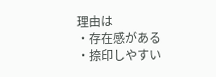理由は
・存在感がある
・捺印しやすい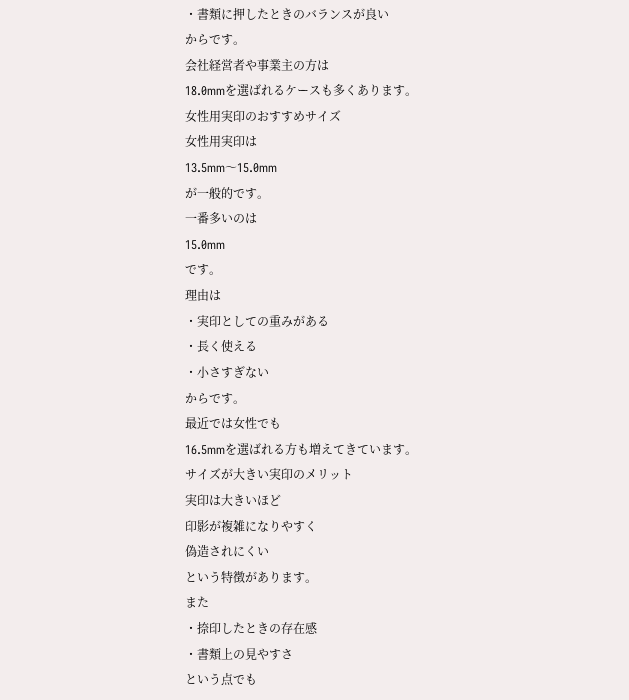・書類に押したときのバランスが良い
からです。
会社経営者や事業主の方は
18.0mmを選ばれるケースも多くあります。
女性用実印のおすすめサイズ
女性用実印は
13.5mm〜15.0mm
が一般的です。
一番多いのは
15.0mm
です。
理由は
・実印としての重みがある
・長く使える
・小さすぎない
からです。
最近では女性でも
16.5mmを選ばれる方も増えてきています。
サイズが大きい実印のメリット
実印は大きいほど
印影が複雑になりやすく
偽造されにくい
という特徴があります。
また
・捺印したときの存在感
・書類上の見やすさ
という点でも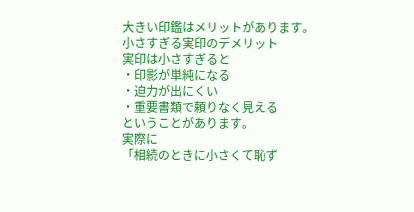大きい印鑑はメリットがあります。
小さすぎる実印のデメリット
実印は小さすぎると
・印影が単純になる
・迫力が出にくい
・重要書類で頼りなく見える
ということがあります。
実際に
「相続のときに小さくて恥ず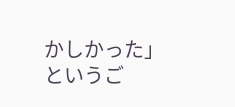かしかった」
というご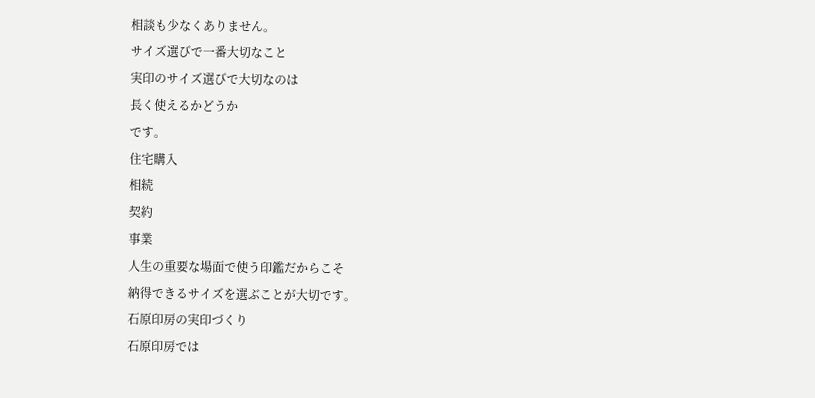相談も少なくありません。
サイズ選びで一番大切なこと
実印のサイズ選びで大切なのは
長く使えるかどうか
です。
住宅購入
相続
契約
事業
人生の重要な場面で使う印鑑だからこそ
納得できるサイズを選ぶことが大切です。
石原印房の実印づくり
石原印房では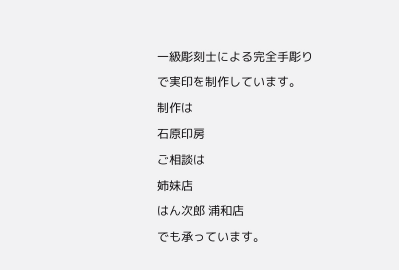一級彫刻士による完全手彫り
で実印を制作しています。
制作は
石原印房
ご相談は
姉妹店
はん次郎 浦和店
でも承っています。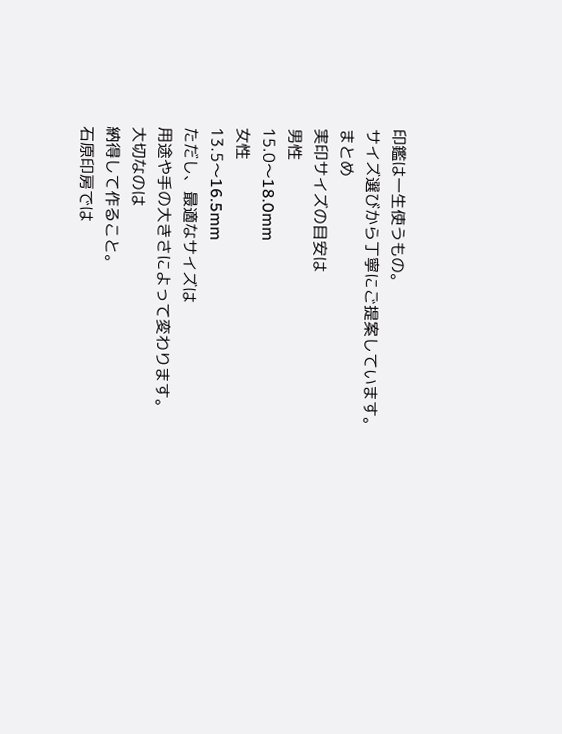印鑑は一生使うもの。
サイズ選びから丁寧にご提案しています。
まとめ
実印サイズの目安は
男性
15.0〜18.0mm
女性
13.5〜16.5mm
ただし、最適なサイズは
用途や手の大きさによって変わります。
大切なのは
納得して作ること。
石原印房では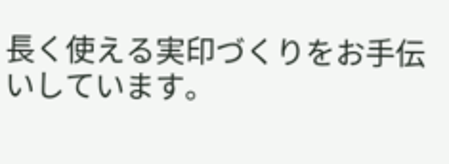長く使える実印づくりをお手伝いしています。